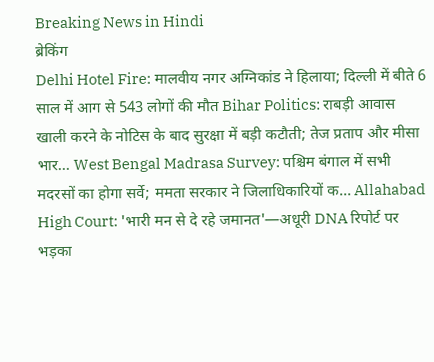Breaking News in Hindi
ब्रेकिंग
Delhi Hotel Fire: मालवीय नगर अग्निकांड ने हिलाया; दिल्ली में बीते 6 साल में आग से 543 लोगों की मौत Bihar Politics: राबड़ी आवास खाली करने के नोटिस के बाद सुरक्षा में बड़ी कटौती; तेज प्रताप और मीसा भार... West Bengal Madrasa Survey: पश्चिम बंगाल में सभी मदरसों का होगा सर्वे; ममता सरकार ने जिलाधिकारियों क... Allahabad High Court: 'भारी मन से दे रहे जमानत'—अधूरी DNA रिपोर्ट पर भड़का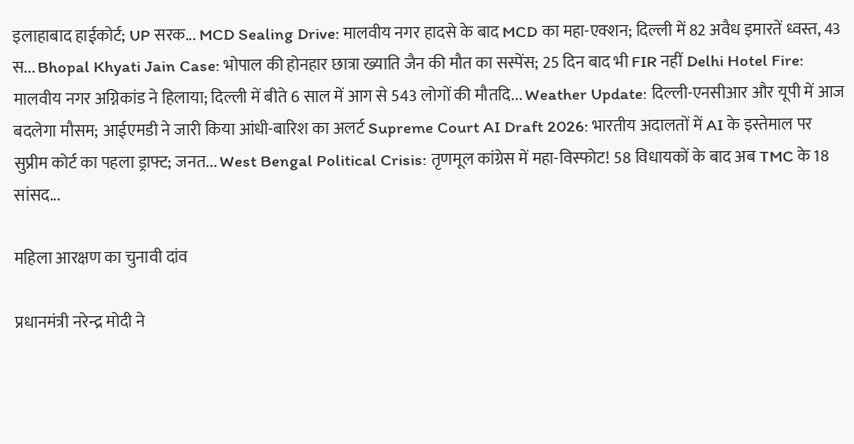इलाहाबाद हाईकोर्ट; UP सरक... MCD Sealing Drive: मालवीय नगर हादसे के बाद MCD का महा-एक्शन; दिल्ली में 82 अवैध इमारतें ध्वस्त, 43 स... Bhopal Khyati Jain Case: भोपाल की होनहार छात्रा ख्याति जैन की मौत का सस्पेंस; 25 दिन बाद भी FIR नहीं Delhi Hotel Fire: मालवीय नगर अग्निकांड ने हिलाया; दिल्ली में बीते 6 साल में आग से 543 लोगों की मौतदि... Weather Update: दिल्ली-एनसीआर और यूपी में आज बदलेगा मौसम; आईएमडी ने जारी किया आंधी-बारिश का अलर्ट Supreme Court AI Draft 2026: भारतीय अदालतों में AI के इस्तेमाल पर सुप्रीम कोर्ट का पहला ड्राफ्ट; जनत... West Bengal Political Crisis: तृणमूल कांग्रेस में महा-विस्फोट! 58 विधायकों के बाद अब TMC के 18 सांसद...

महिला आरक्षण का चुनावी दांव

प्रधानमंत्री नरेन्द्र मोदी ने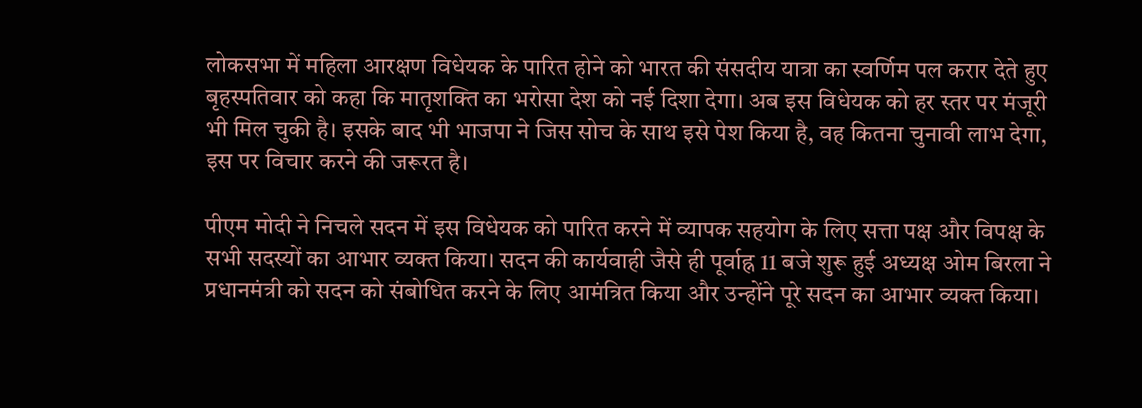लोकसभा में महिला आरक्षण विधेयक के पारित होने को भारत की संसदीय यात्रा का स्वर्णिम पल करार देते हुए बृहस्पतिवार को कहा कि मातृशक्ति का भरोसा देश को नई दिशा देगा। अब इस विधेयक को हर स्तर पर मंजूरी भी मिल चुकी है। इसके बाद भी भाजपा ने जिस सोच के साथ इसे पेश किया है, वह कितना चुनावी लाभ देगा, इस पर विचार करने की जरूरत है।

पीएम मोदी ने निचले सदन में इस विधेयक को पारित करने में व्यापक सहयोग के लिए सत्ता पक्ष और विपक्ष के सभी सदस्यों का आभार व्यक्त किया। सदन की कार्यवाही जैसे ही पूर्वाह्न 11 बजे शुरू हुई अध्यक्ष ओम बिरला ने प्रधानमंत्री को सदन को संबोधित करने के लिए आमंत्रित किया और उन्होंने पूरे सदन का आभार व्यक्त किया।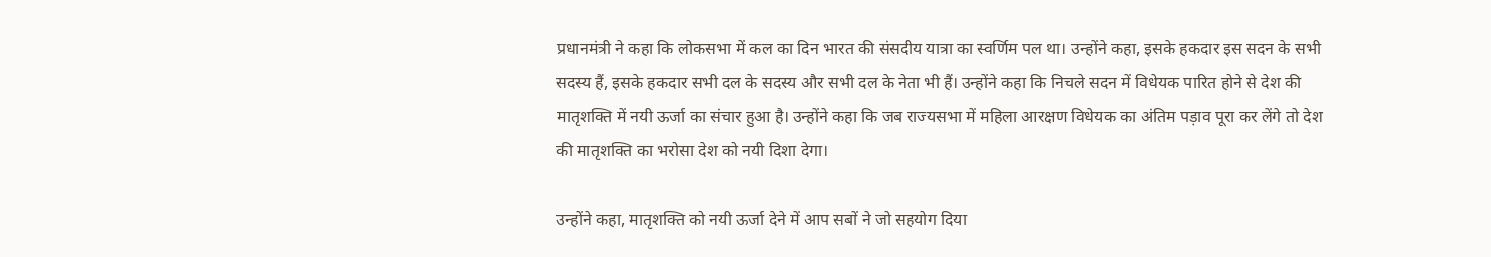प्रधानमंत्री ने कहा कि लोकसभा में कल का दिन भारत की संसदीय यात्रा का स्वर्णिम पल था। उन्होंने कहा, इसके हकदार इस सदन के सभी सदस्य हैं, इसके हकदार सभी दल के सदस्य और सभी दल के नेता भी हैं। उन्होंने कहा कि निचले सदन में विधेयक पारित होने से देश की मातृशक्ति में नयी ऊर्जा का संचार हुआ है। उन्होंने कहा कि जब राज्यसभा में महिला आरक्षण विधेयक का अंतिम पड़ाव पूरा कर लेंगे तो देश की मातृशक्ति का भरोसा देश को नयी दिशा देगा।

उन्होंने कहा, मातृशक्ति को नयी ऊर्जा देने में आप सबों ने जो सहयोग दिया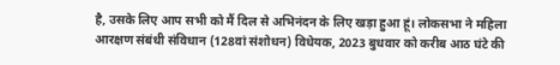है, उसके लिए आप सभी को मैं दिल से अभिनंदन के लिए खड़ा हुआ हूं। लोकसभा ने महिला आरक्षण संबंधी संविधान (128वां संशोधन) विधेयक, 2023 बुधवार को करीब आठ घंटे की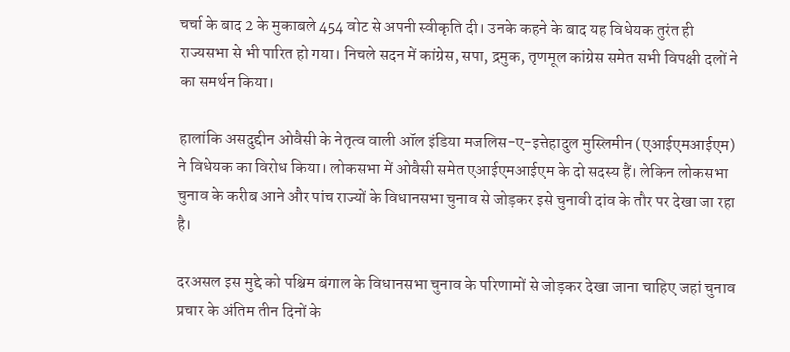चर्चा के बाद 2 के मुकाबले 454 वोट से अपनी स्वीकृति दी। उनके कहने के बाद यह विधेयक तुरंत ही राज्यसभा से भी पारित हो गया। निचले सदन में कांग्रेस, सपा, द्रमुक, तृणमूल कांग्रेस समेत सभी विपक्षी दलों ने का समर्थन किया।

हालांकि असदुद्दीन ओवैसी के नेतृत्व वाली ऑल इंडिया मजलिस-ए-इत्तेहादुल मुस्लिमीन (एआईएमआईएम) ने विधेयक का विरोध किया। लोकसभा में ओवैसी समेत एआईएमआईएम के दो सदस्य हैं। लेकिन लोकसभा चुनाव के करीब आने और पांच राज्यों के विधानसभा चुनाव से जोड़कर इसे चुनावी दांव के तौर पर देखा जा रहा है।

दरअसल इस मुद्दे को पश्चिम बंगाल के विधानसभा चुनाव के परिणामों से जोड़कर देखा जाना चाहिए जहां चुनाव प्रचार के अंतिम तीन दिनों के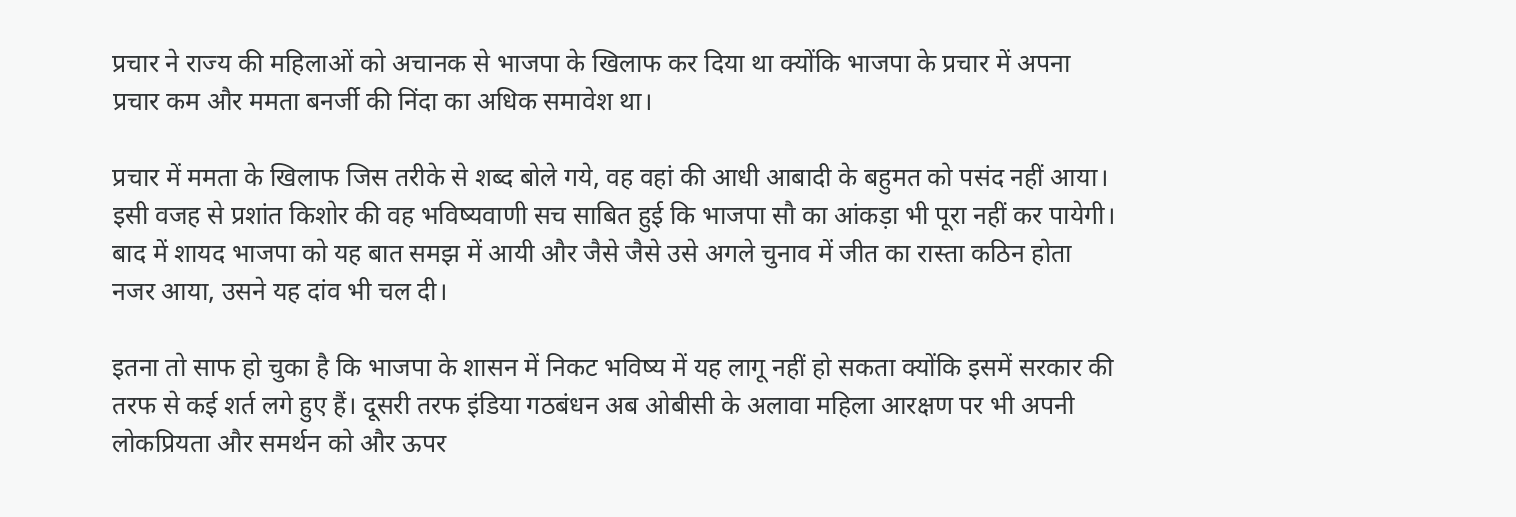प्रचार ने राज्य की महिलाओं को अचानक से भाजपा के खिलाफ कर दिया था क्योंकि भाजपा के प्रचार में अपना प्रचार कम और ममता बनर्जी की निंदा का अधिक समावेश था।

प्रचार में ममता के खिलाफ जिस तरीके से शब्द बोले गये, वह वहां की आधी आबादी के बहुमत को पसंद नहीं आया। इसी वजह से प्रशांत किशोर की वह भविष्यवाणी सच साबित हुई कि भाजपा सौ का आंकड़ा भी पूरा नहीं कर पायेगी। बाद में शायद भाजपा को यह बात समझ में आयी और जैसे जैसे उसे अगले चुनाव में जीत का रास्ता कठिन होता नजर आया, उसने यह दांव भी चल दी।

इतना तो साफ हो चुका है कि भाजपा के शासन में निकट भविष्य में यह लागू नहीं हो सकता क्योंकि इसमें सरकार की तरफ से कई शर्त लगे हुए हैं। दूसरी तरफ इंडिया गठबंधन अब ओबीसी के अलावा महिला आरक्षण पर भी अपनी लोकप्रियता और समर्थन को और ऊपर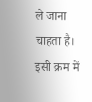ले जाना चाहता है। इसी क्रम में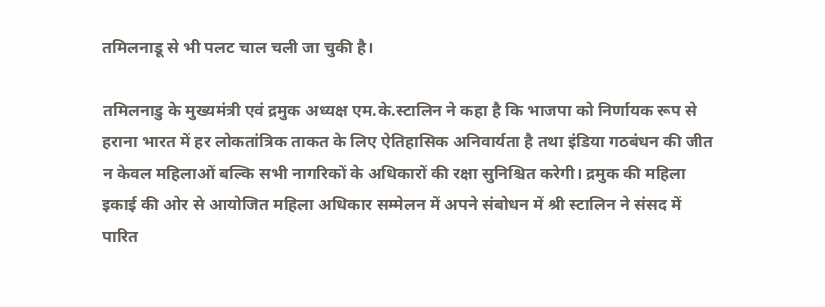तमिलनाडू से भी पलट चाल चली जा चुकी है।

तमिलनाडु के मुख्यमंत्री एवं द्रमुक अध्यक्ष एम.के.स्टालिन ने कहा है कि भाजपा को निर्णायक रूप से हराना भारत में हर लोकतांत्रिक ताकत के लिए ऐतिहासिक अनिवार्यता है तथा इंडिया गठबंधन की जीत न केवल महिलाओं बल्कि सभी नागरिकों के अधिकारों की रक्षा सुनिश्चित करेगी। द्रमुक की महिला इकाई की ओर से आयोजित महिला अधिकार सम्मेलन में अपने संबोधन में श्री स्टालिन ने संसद में पारित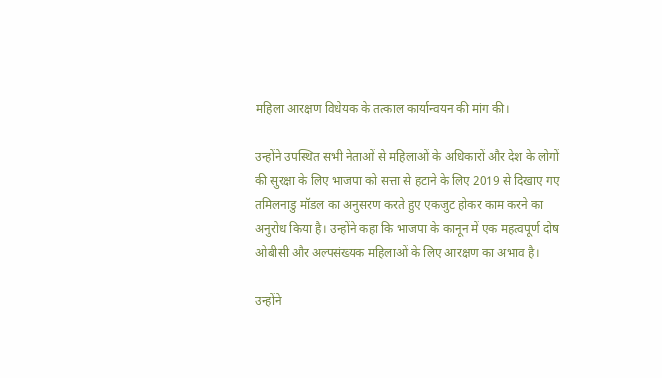महिला आरक्षण विधेयक के तत्काल कार्यान्वयन की मांग की।

उन्होंने उपस्थित सभी नेताओं से महिलाओं के अधिकारों और देश के लोगों की सुरक्षा के लिए भाजपा को सत्ता से हटाने के लिए 2019 से दिखाए गए तमिलनाडु मॉडल का अनुसरण करते हुए एकजुट होकर काम करने का अनुरोध किया है। उन्होंने कहा कि भाजपा के कानून में एक महत्वपूर्ण दोष ओबीसी और अल्पसंख्यक महिलाओं के लिए आरक्षण का अभाव है।

उन्होंने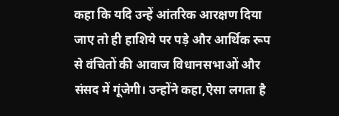कहा कि यदि उन्हें आंतरिक आरक्षण दिया जाए तो ही हाशिये पर पड़े और आर्थिक रूप से वंचितों की आवाज विधानसभाओं और संसद में गूंजेगी। उन्होंने कहा,ऐसा लगता है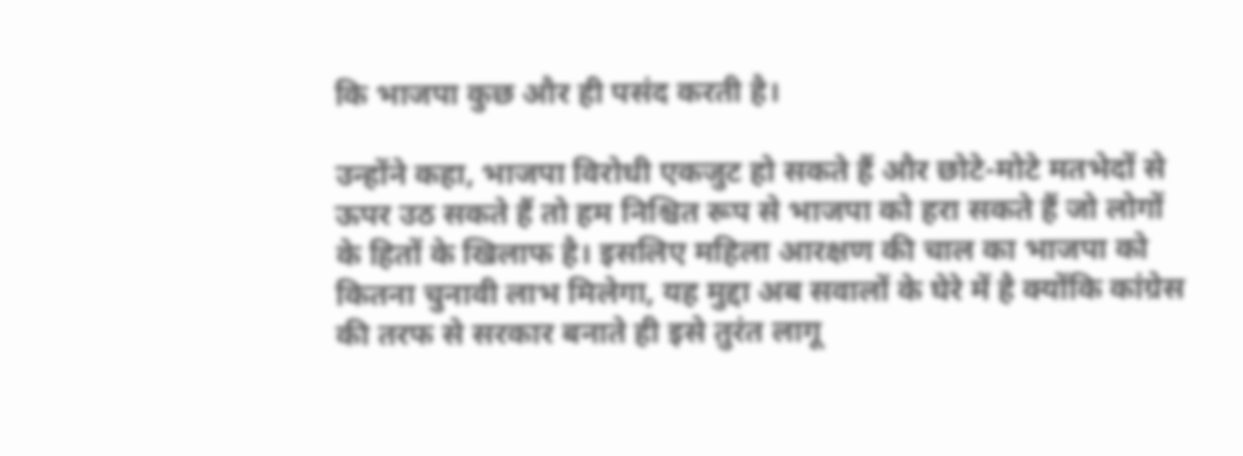कि भाजपा कुछ और ही पसंद करती है।

उन्होंने कहा, भाजपा विरोधी एकजुट हो सकते हैं और छोटे-मोटे मतभेदों से ऊपर उठ सकते हैं तो हम निश्चित रूप से भाजपा को हरा सकते हैं जो लोगों के हितों के खिलाफ है। इसलिए महिला आरक्षण की चाल का भाजपा को कितना चुनावी लाभ मिलेगा, यह मुद्दा अब सवालों के घेरे में है क्योंकि कांग्रेस की तरफ से सरकार बनाते ही इसे तुरंत लागू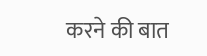करने की बात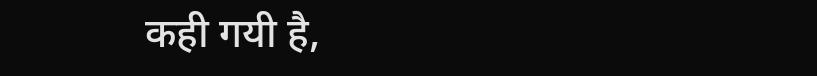कही गयी है,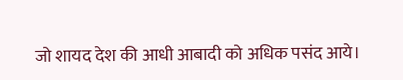जो शायद देश की आधी आबादी को अधिक पसंद आये।